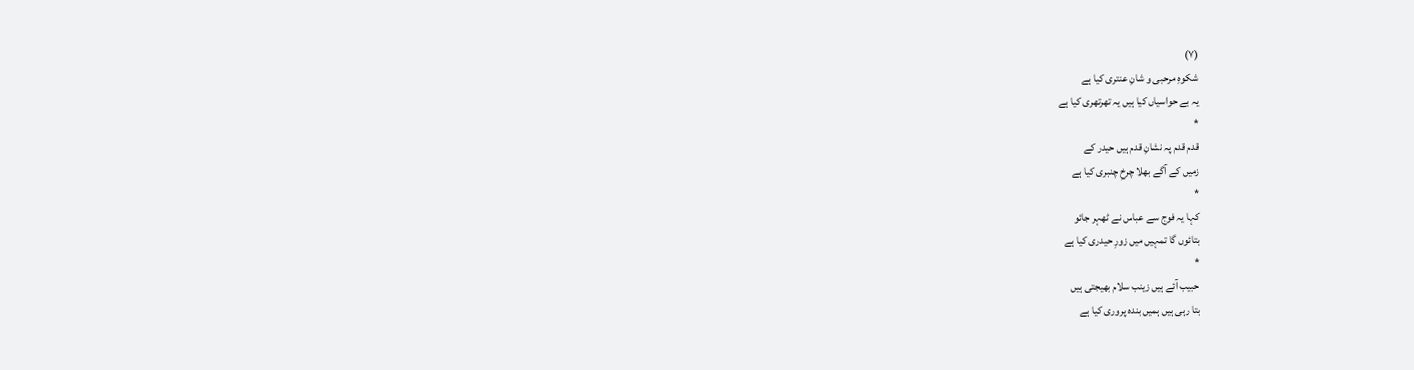(۷)
شکوہِ مرحبی و شانِ عنتری کیا ہے
یہ بے حواسیاں کیا ہیں یہ تھرتھری کیا ہے
*
قدم قدم پہ نشانِ قدم ہیں حیدر کے
زمیں کے آگے بھلا چرخِ چنبری کیا ہے
*
کہا یہ فوج سے عباس نے ٹھہر جائو
بتائوں گا تمہیں میں زورِ حیدری کیا ہے
*
حبیب آئے ہیں زینب سلام بھیجتی ہیں
بتا رہی ہیں ہمیں بندہ پروری کیا ہے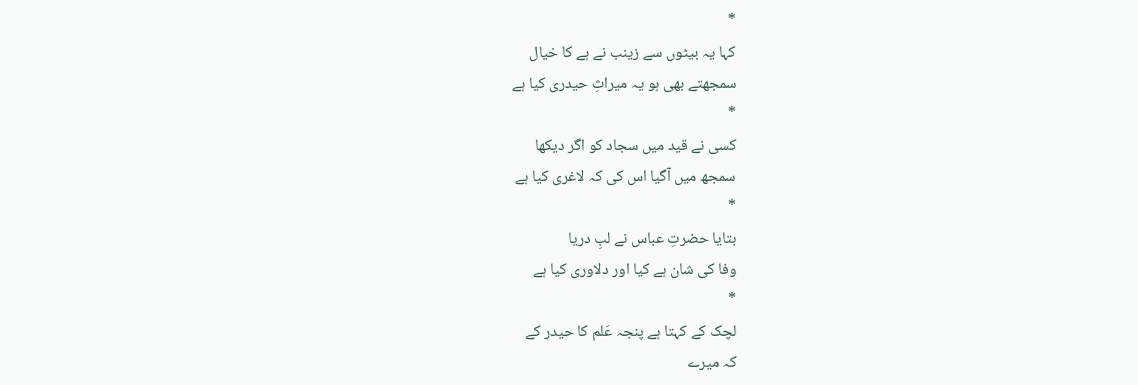*
کہا یہ بیٹوں سے زینب نے ہے کا خیال
سمجھتے بھی ہو یہ میراثِ حیدری کیا ہے
*
کسی نے قید میں سجاد کو اگر دیکھا
سمجھ میں آگیا اس کی کہ لاغری کیا ہے
*
بتایا حضرتِ عباس نے لبِ دریا
وفا کی شان ہے کیا اور دلاوری کیا ہے
*
لچک کے کہتا ہے پنجہ عَلم کا حیدر کے
کہ میرے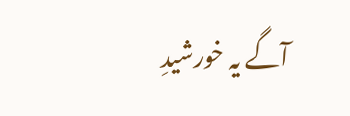آگے یہ خورشیدِ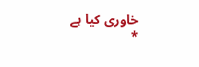خاوری کیا ہے
*